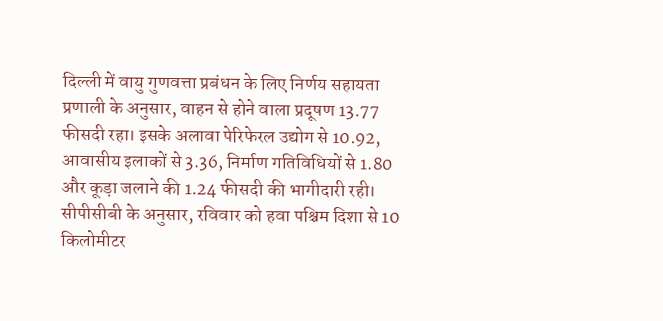दिल्ली में वायु गुणवत्ता प्रबंधन के लिए निर्णय सहायता प्रणाली के अनुसार, वाहन से होने वाला प्रदूषण 13.77 फीसदी रहा। इसके अलावा पेरिफेरल उद्योग से 10.92, आवासीय इलाकों से 3.36, निर्माण गतिविधियों से 1.80 और कूड़ा जलाने की 1.24 फीसदी की भागीदारी रही। सीपीसीबी के अनुसार, रविवार को हवा पश्चिम दिशा से 10 किलोमीटर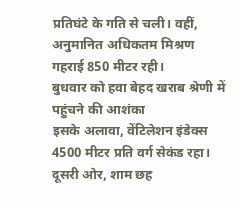प्रतिघंटे के गति से चली। वहीं, अनुमानित अधिकतम मिश्रण गहराई 850 मीटर रही।
बुधवार को हवा बेहद खराब श्रेणी में पहुंचने की आशंका
इसके अलावा, वेंटिलेशन इंडेक्स 4500 मीटर प्रति वर्ग सेकंड रहा। दूसरी ओर, शाम छह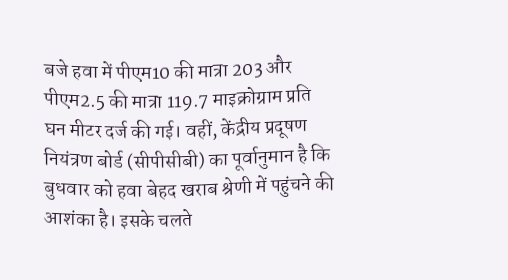बजे हवा में पीएम10 की मात्रा 203 और पीएम2.5 की मात्रा 119.7 माइक्रोग्राम प्रति घन मीटर दर्ज की गई। वहीं, केंद्रीय प्रदूषण नियंत्रण बोर्ड (सीपीसीबी) का पूर्वानुमान है कि बुधवार को हवा बेहद खराब श्रेणी में पहुंचने की आशंका है। इसके चलते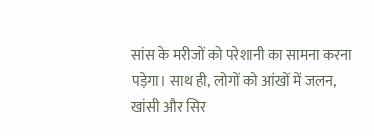सांस के मरीजों को परेशानी का सामना करना पड़ेगा। साथ ही, लोगों को आंखों में जलन, खांसी और सिर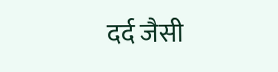दर्द जैसी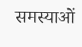समस्याओं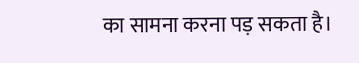का सामना करना पड़ सकता है।